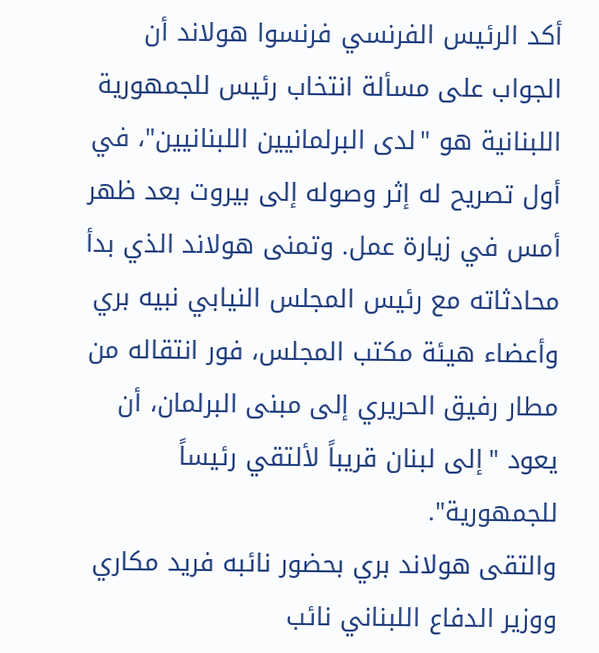أكد الرئيس الفرنسي فرنسوا هولاند أن الجواب على مسألة انتخاب رئيس للجمهورية اللبنانية هو "لدى البرلمانيين اللبنانيين"، في أول تصريح له إثر وصوله إلى بيروت بعد ظهر أمس في زيارة عمل. وتمنى هولاند الذي بدأ محادثاته مع رئيس المجلس النيابي نبيه بري وأعضاء هيئة مكتب المجلس، فور انتقاله من مطار رفيق الحريري إلى مبنى البرلمان، أن يعود "إلى لبنان قريباً لألتقي رئيساً للجمهورية".
والتقى هولاند بري بحضور نائبه فريد مكاري ووزير الدفاع اللبناني نائب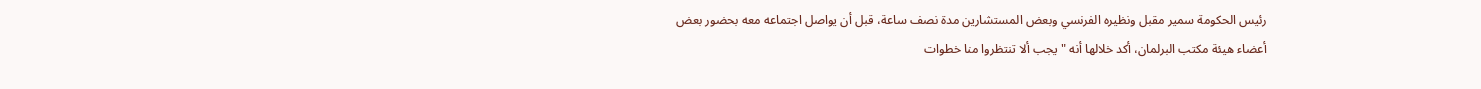رئيس الحكومة سمير مقبل ونظيره الفرنسي وبعض المستشارين مدة نصف ساعة، قبل أن يواصل اجتماعه معه بحضور بعض أعضاء هيئة مكتب البرلمان، أكد خلالها أنه "يجب ألا تنتظروا منا خطوات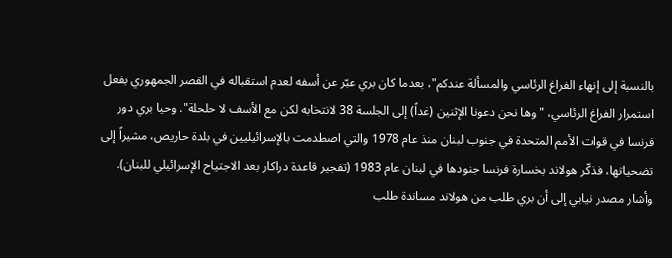بالنسبة إلى إنهاء الفراغ الرئاسي والمسألة عندكم"، بعدما كان بري عبّر عن أسفه لعدم استقباله في القصر الجمهوري بفعل استمرار الفراغ الرئاسي، "وها نحن دعونا الإثنين (غداً) إلى الجلسة 38 لانتخابه لكن مع الأسف لا حلحلة". وحيا بري دور فرنسا في قوات الأمم المتحدة في جنوب لبنان منذ عام 1978 والتي اصطدمت بالإسرائيليين في بلدة حاريص، مشيراً إلى تضحياتها، فذكّر هولاند بخسارة فرنسا جنودها في لبنان عام 1983 (تفجير قاعدة دراكار بعد الاجتياح الإسرائيلي للبنان). وأشار مصدر نيابي إلى أن بري طلب من هولاند مساندة طلب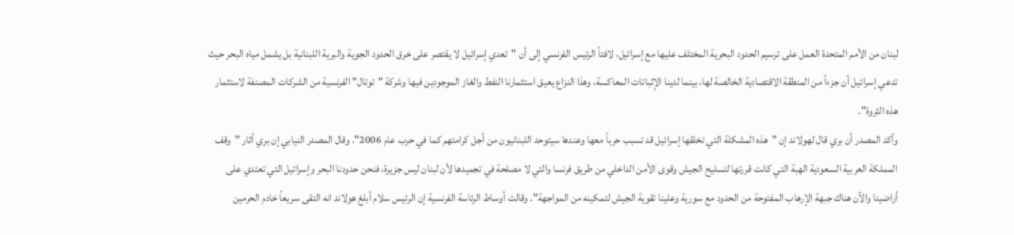لبنان من الأمم المتحدة العمل على ترسيم الحدود البحرية المختلف عليها مع إسرائيل، لافتاً الرئيس الفرنسي إلى أن "تعدي إسرائيل لا يقتصر على خرق الحدود الجوية والبرية اللبنانية بل يشمل مياه البحر حيث تدعي إسرائيل أن جزءاً من المنطقة الاقتصادية الخالصة لها، بينما لدينا الإثباتات المعاكسة، وهذا النزاع يعيق استثمارنا النفط والغاز الموجودين فيها وشركة "توتال" الفرنسية من الشركات المصنفة لاستثمار هذه الثروة".
وأكد المصدر أن بري قال لهولاند إن "هذه المشكلة التي تخلقها إسرائيل قد تسبب حرباً معها وعندها سيتوحد اللبنانيون من أجل كرامتهم كما في حرب عام 2006". وقال المصدر النيابي إن بري أثار "وقف المملكة العربية السعودية الهبة التي كانت قررتها لتسليح الجيش وقوى الأمن الداخلي من طريق فرنسا والتي لا مصلحة في تجميدها لأن لبنان ليس جزيرة، فنحن حدودنا البحر وإسرائيل التي تعتدي على أراضينا والآن هناك جبهة الإرهاب المفتوحة من الحدود مع سورية وعلينا تقوية الجيش لتمكينه من المواجهة". وقالت أوساط الرئاسة الفرنسية إن الرئيس سلام أبلغ هولاند انه التقى سريعاً خادم الحرمين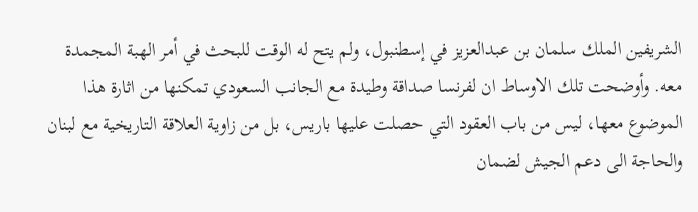الشريفين الملك سلمان بن عبدالعزيز في إسطنبول، ولم يتح له الوقت للبحث في أمر الهبة المجمدة معه. وأوضحت تلك الاوساط ان لفرنسا صداقة وطيدة مع الجانب السعودي تمكنها من اثارة هذا الموضوع معها، ليس من باب العقود التي حصلت عليها باريس، بل من زاوية العلاقة التاريخية مع لبنان والحاجة الى دعم الجيش لضمان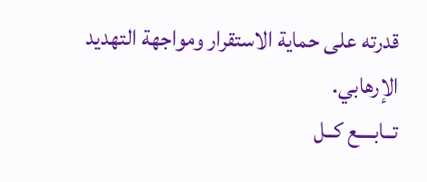قدرته على حماية الاستقرار ومواجهة التهديد الإرهابي.
تــابــــع كــل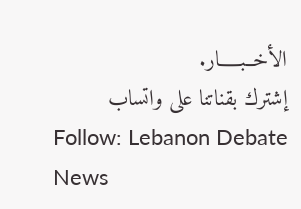الأخــبـــــار.
إشترك بقناتنا على واتساب
Follow: Lebanon Debate News